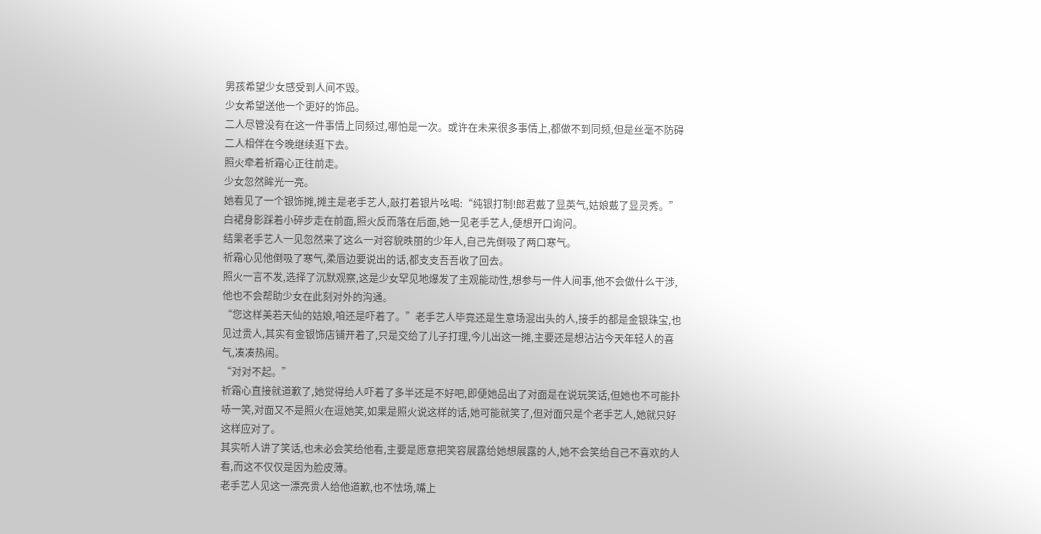男孩希望少女感受到人间不毁。
少女希望送他一个更好的饰品。
二人尽管没有在这一件事情上同频过,哪怕是一次。或许在未来很多事情上,都做不到同频,但是丝毫不防碍二人相伴在今晚继续逛下去。
照火牵着祈霜心正往前走。
少女忽然眸光一亮。
她看见了一个银饰摊,摊主是老手艺人,敲打着银片吆喝:“纯银打制!郎君戴了显英气,姑娘戴了显灵秀。”
白裙身影踩着小碎步走在前面,照火反而落在后面,她一见老手艺人,便想开口询问。
结果老手艺人一见忽然来了这么一对容貌昳丽的少年人,自己先倒吸了两口寒气。
祈霜心见他倒吸了寒气,柔唇边要说出的话,都支支吾吾收了回去。
照火一言不发,选择了沉默观察,这是少女罕见地爆发了主观能动性,想参与一件人间事,他不会做什么干涉,他也不会帮助少女在此刻对外的沟通。
“您这样美若天仙的姑娘,咱还是吓着了。”老手艺人毕竟还是生意场混出头的人,接手的都是金银珠宝,也见过贵人,其实有金银饰店铺开着了,只是交给了儿子打理,今儿出这一摊,主要还是想沾沾今天年轻人的喜气,凑凑热闹。
“对对不起。”
祈霜心直接就道歉了,她觉得给人吓着了多半还是不好吧,即便她品出了对面是在说玩笑话,但她也不可能扑哧一笑,对面又不是照火在逗她笑,如果是照火说这样的话,她可能就笑了,但对面只是个老手艺人,她就只好这样应对了。
其实听人讲了笑话,也未必会笑给他看,主要是愿意把笑容展露给她想展露的人,她不会笑给自己不喜欢的人看,而这不仅仅是因为脸皮薄。
老手艺人见这一漂亮贵人给他道歉,也不怯场,嘴上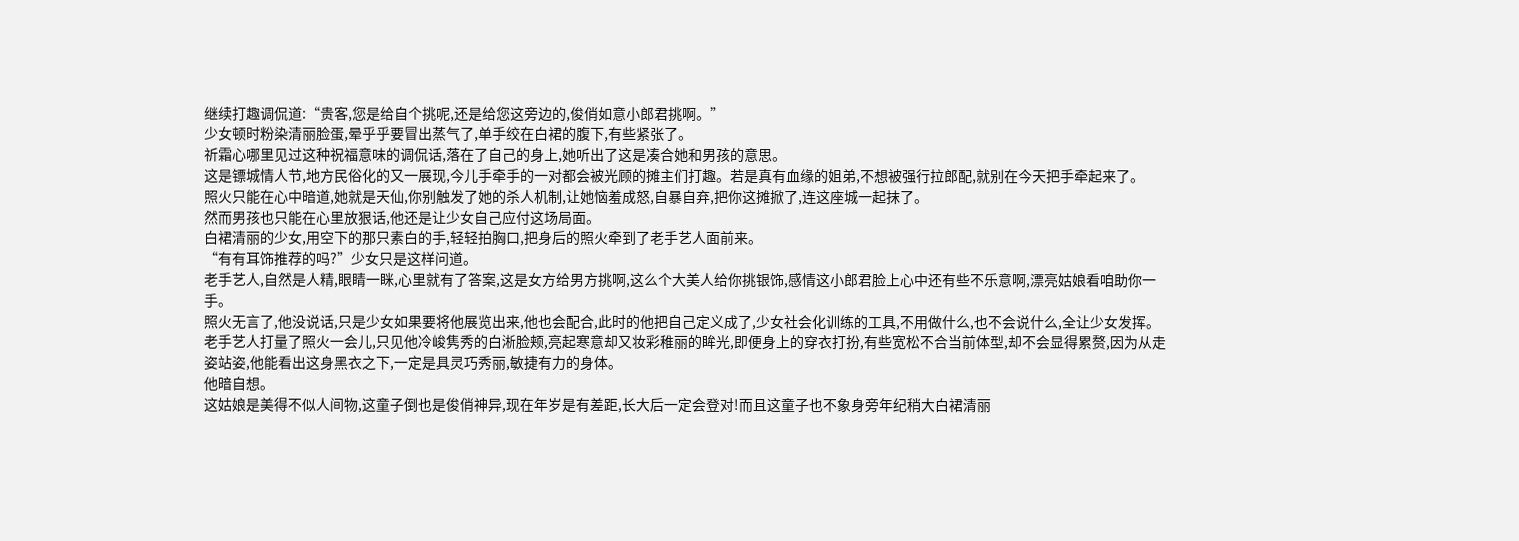继续打趣调侃道:“贵客,您是给自个挑呢,还是给您这旁边的,俊俏如意小郎君挑啊。”
少女顿时粉染清丽脸蛋,晕乎乎要冒出蒸气了,单手绞在白裙的腹下,有些紧张了。
祈霜心哪里见过这种祝福意味的调侃话,落在了自己的身上,她听出了这是凑合她和男孩的意思。
这是镖城情人节,地方民俗化的又一展现,今儿手牵手的一对都会被光顾的摊主们打趣。若是真有血缘的姐弟,不想被强行拉郎配,就别在今天把手牵起来了。
照火只能在心中暗道,她就是天仙,你别触发了她的杀人机制,让她恼羞成怒,自暴自弃,把你这摊掀了,连这座城一起抹了。
然而男孩也只能在心里放狠话,他还是让少女自己应付这场局面。
白裙清丽的少女,用空下的那只素白的手,轻轻拍胸口,把身后的照火牵到了老手艺人面前来。
“有有耳饰推荐的吗?”少女只是这样问道。
老手艺人,自然是人精,眼睛一眯,心里就有了答案,这是女方给男方挑啊,这么个大美人给你挑银饰,感情这小郎君脸上心中还有些不乐意啊,漂亮姑娘看咱助你一手。
照火无言了,他没说话,只是少女如果要将他展览出来,他也会配合,此时的他把自己定义成了,少女社会化训练的工具,不用做什么,也不会说什么,全让少女发挥。
老手艺人打量了照火一会儿,只见他冷峻隽秀的白淅脸颊,亮起寒意却又妆彩稚丽的眸光,即便身上的穿衣打扮,有些宽松不合当前体型,却不会显得累赘,因为从走姿站姿,他能看出这身黑衣之下,一定是具灵巧秀丽,敏捷有力的身体。
他暗自想。
这姑娘是美得不似人间物,这童子倒也是俊俏神异,现在年岁是有差距,长大后一定会登对!而且这童子也不象身旁年纪稍大白裙清丽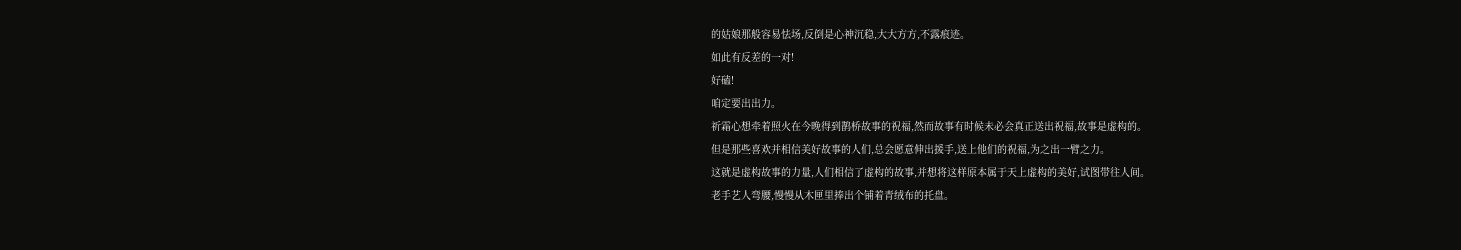的姑娘那般容易怯场,反倒是心神沉稳,大大方方,不露痕迹。
如此有反差的一对!
好磕!
咱定要出出力。
祈霜心想牵着照火在今晚得到鹊桥故事的祝福,然而故事有时候未必会真正送出祝福,故事是虚构的。
但是那些喜欢并相信美好故事的人们,总会愿意伸出援手,送上他们的祝福,为之出一臂之力。
这就是虚构故事的力量,人们相信了虚构的故事,并想将这样原本属于天上虚构的美好,试图带往人间。
老手艺人弯腰,慢慢从木匣里捧出个铺着青绒布的托盘。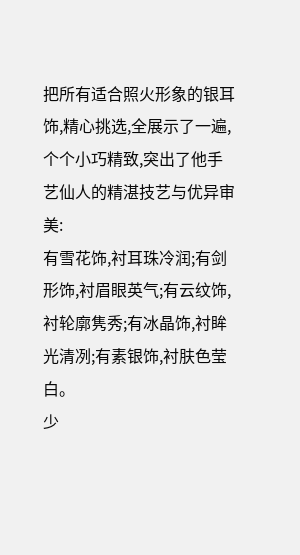把所有适合照火形象的银耳饰,精心挑选,全展示了一遍,个个小巧精致,突出了他手艺仙人的精湛技艺与优异审美:
有雪花饰,衬耳珠冷润;有剑形饰,衬眉眼英气;有云纹饰,衬轮廓隽秀;有冰晶饰,衬眸光清冽;有素银饰,衬肤色莹白。
少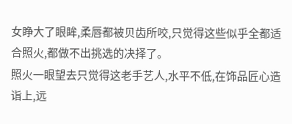女睁大了眼眸,柔唇都被贝齿所咬,只觉得这些似乎全都适合照火,都做不出挑选的决择了。
照火一眼望去只觉得这老手艺人,水平不低,在饰品匠心造诣上,远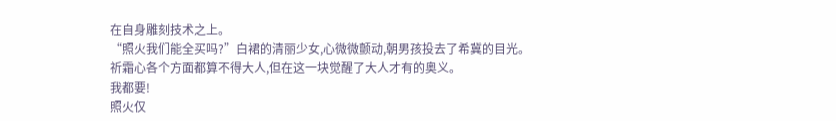在自身雕刻技术之上。
“照火我们能全买吗?”白裙的清丽少女,心微微颤动,朝男孩投去了希冀的目光。
祈霜心各个方面都算不得大人,但在这一块觉醒了大人才有的奥义。
我都要!
照火仅